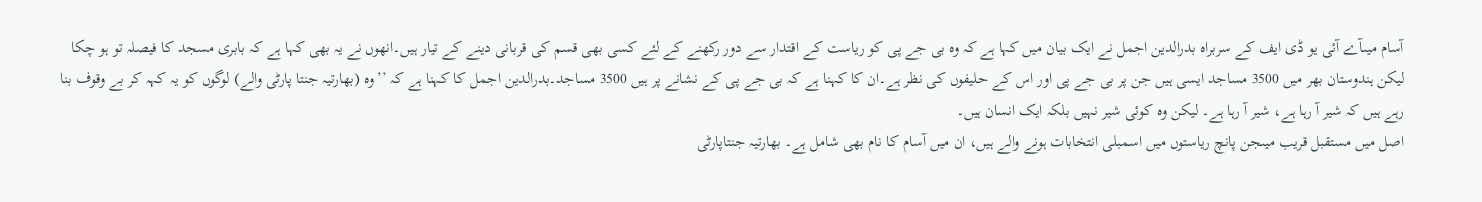آسام میںآے آئی یو ڈی ایف کے سربراہ بدرالدین اجمل نے ایک بیان میں کہا ہے کہ وہ بی جے پی کو ریاست کے اقتدار سے دور رکھنے کے لئے کسی بھی قسم کی قربانی دینے کے تیار ہیں۔انھوں نے یہ بھی کہا ہے کہ بابری مسجد کا فیصلہ تو ہو چکا لیکن ہندوستان بھر میں 3500 مساجد ایسی ہیں جن پر بی جے پی اور اس کے حلیفوں کی نظر ہے۔ان کا کہنا ہے کہ بی جے پی کے نشانے پر ہیں 3500 مساجد۔بدرالدین اجمل کا کہنا ہے کہ ’’وہ (بھارتیہ جنتا پارٹی والے) لوگوں کو یہ کہہ کر بے وقوف بنا رہے ہیں کہ شیر آ رہا ہے، شیر آ رہا ہے۔ لیکن وہ کوئی شیر نہیں بلکہ ایک انسان ہیں۔
اصل میں مستقبل قریب میںجن پانچ ریاستوں میں اسمبلی انتخابات ہونے والے ہیں، ان میں آسام کا نام بھی شامل ہے۔ بھارتیہ جنتاپارٹی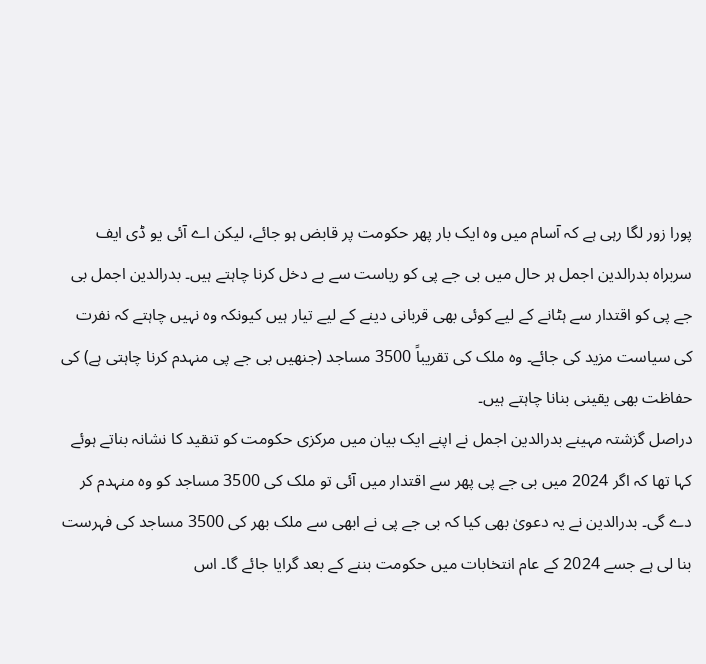پورا زور لگا رہی ہے کہ آسام میں وہ ایک بار پھر حکومت پر قابض ہو جائے، لیکن اے آئی یو ڈی ایف سربراہ بدرالدین اجمل ہر حال میں بی جے پی کو ریاست سے بے دخل کرنا چاہتے ہیں۔ بدرالدین اجمل بی جے پی کو اقتدار سے ہٹانے کے لیے کوئی بھی قربانی دینے کے لیے تیار ہیں کیونکہ وہ نہیں چاہتے کہ نفرت کی سیاست مزید کی جائے۔ وہ ملک کی تقریباً 3500 مساجد (جنھیں بی جے پی منہدم کرنا چاہتی ہے) کی حفاظت بھی یقینی بنانا چاہتے ہیں۔
دراصل گزشتہ مہینے بدرالدین اجمل نے اپنے ایک بیان میں مرکزی حکومت کو تنقید کا نشانہ بناتے ہوئے کہا تھا کہ اگر 2024 میں بی جے پی پھر سے اقتدار میں آئی تو ملک کی 3500 مساجد کو وہ منہدم کر دے گی۔ بدرالدین نے یہ دعویٰ بھی کیا کہ بی جے پی نے ابھی سے ملک بھر کی 3500 مساجد کی فہرست بنا لی ہے جسے 2024 کے عام انتخابات میں حکومت بننے کے بعد گرایا جائے گا۔ اس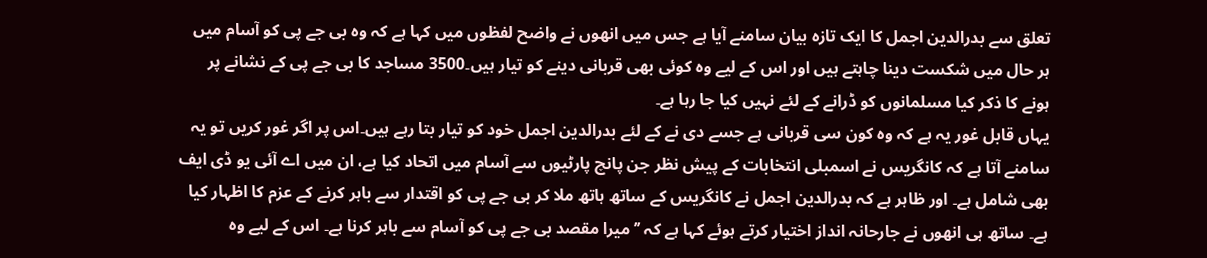تعلق سے بدرالدین اجمل کا ایک تازہ بیان سامنے آیا ہے جس میں انھوں نے واضح لفظوں میں کہا ہے کہ وہ بی جے پی کو آسام میں ہر حال میں شکست دینا چاہتے ہیں اور اس کے لیے وہ کوئی بھی قربانی دینے کو تیار ہیں۔3500 مساجد کا بی جے پی کے نشانے پر ہونے کا ذکر کیا مسلمانوں کو ڈرانے کے لئے نہیں کیا جا رہا ہے۔
یہاں قابل غور یہ ہے کہ وہ کون سی قربانی ہے جسے دی نے کے لئے بدرالدین اجمل خود کو تیار بتا رہے ہیں۔اس پر اگر غور کریں تو یہ سامنے آتا ہے کہ کانگریس نے اسمبلی انتخابات کے پیش نظر جن پانچ پارٹیوں سے آسام میں اتحاد کیا ہے، ان میں اے آئی یو ڈی ایف بھی شامل ہے۔ اور ظاہر ہے کہ بدرالدین اجمل نے کانگریس کے ساتھ ہاتھ ملا کر بی جے پی کو اقتدار سے باہر کرنے کے عزم کا اظہار کیا ہے۔ ساتھ ہی انھوں نے جارحانہ انداز اختیار کرتے ہوئے کہا ہے کہ ’’میرا مقصد بی جے پی کو آسام سے باہر کرنا ہے۔ اس کے لیے وہ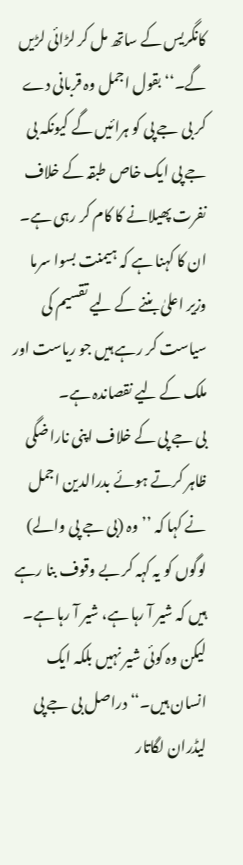کانگریس کے ساتھ مل کر لڑائی لڑیں گے۔‘‘ بقول اجمل وہ قربانی دے کر بی جے پی کو ہرائیں گے کیونکہ بی جے پی ایک خاص طبقہ کے خلاف نفرت پھیلانے کا کام کر رہی ہے۔ ان کا کہنا ہے کہ ہیمنت بسوا سرما وزیر اعلیٰ بننے کے لیے تقسیم کی سیاست کر رہے ہیں جو ریاست اور ملک کے لیے نقصاندہ ہے۔
بی جے پی کے خلاف اپنی ناراضگی ظاہر کرتے ہوئے بدرالدین اجمل نے کہا کہ ’’وہ (بی جے پی والے) لوگوں کو یہ کہہ کر بے وقوف بنا رہے ہیں کہ شیر آ رہا ہے، شیر آ رہا ہے۔ لیکن وہ کوئی شیر نہیں بلکہ ایک انسان ہیں۔‘‘ دراصل بی جے پی لیڈران لگاتار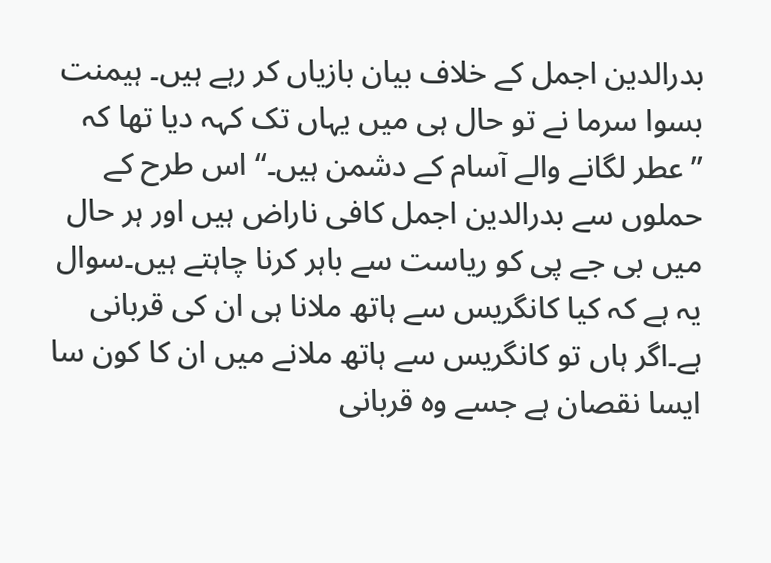بدرالدین اجمل کے خلاف بیان بازیاں کر رہے ہیں۔ ہیمنت بسوا سرما نے تو حال ہی میں یہاں تک کہہ دیا تھا کہ ’’عطر لگانے والے آسام کے دشمن ہیں۔‘‘ اس طرح کے حملوں سے بدرالدین اجمل کافی ناراض ہیں اور ہر حال میں بی جے پی کو ریاست سے باہر کرنا چاہتے ہیں۔سوال یہ ہے کہ کیا کانگریس سے ہاتھ ملانا ہی ان کی قربانی ہے۔اگر ہاں تو کانگریس سے ہاتھ ملانے میں ان کا کون سا ایسا نقصان ہے جسے وہ قربانی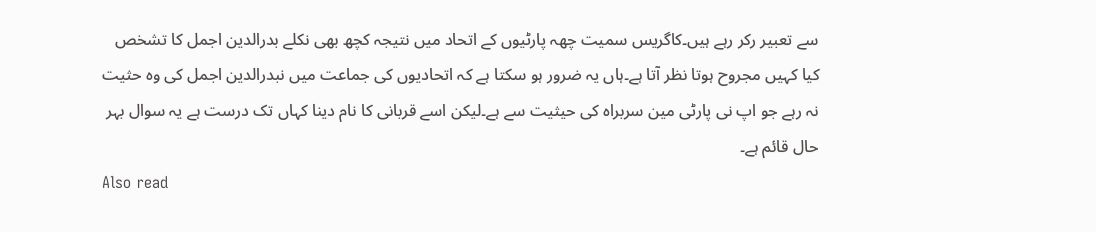سے تعبیر رکر رہے ہیں۔کاگریس سمیت چھہ پارٹیوں کے اتحاد میں نتیجہ کچھ بھی نکلے بدرالدین اجمل کا تشخص کیا کہیں مجروح ہوتا نظر آتا ہے۔ہاں یہ ضرور ہو سکتا ہے کہ اتحادیوں کی جماعت میں نبدرالدین اجمل کی وہ حثیت نہ رہے جو اپ نی پارٹی مین سربراہ کی حیثیت سے ہے۔لیکن اسے قربانی کا نام دینا کہاں تک درست ہے یہ سوال بہر حال قائم ہے۔
Also read